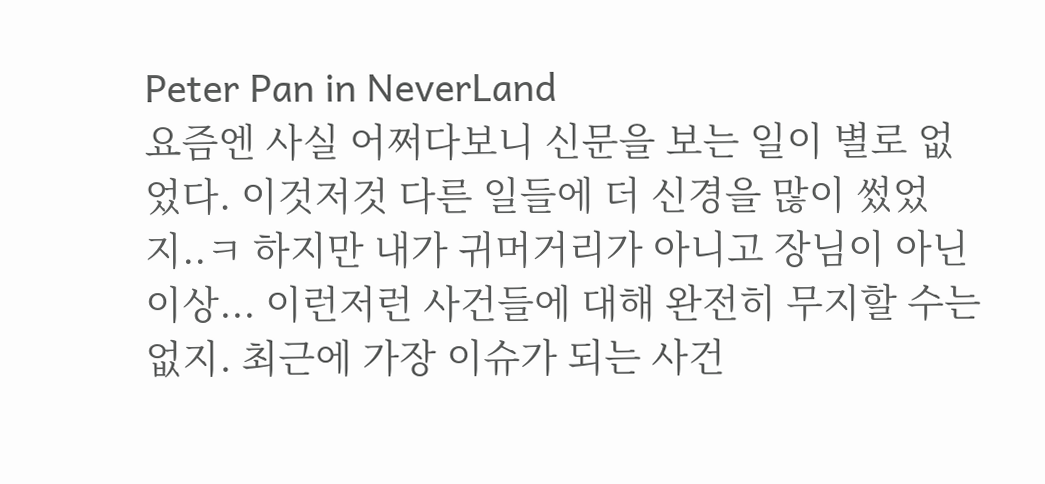Peter Pan in NeverLand
요즘엔 사실 어쩌다보니 신문을 보는 일이 별로 없었다. 이것저것 다른 일들에 더 신경을 많이 썼었지..ㅋ 하지만 내가 귀머거리가 아니고 장님이 아닌 이상... 이런저런 사건들에 대해 완전히 무지할 수는 없지. 최근에 가장 이슈가 되는 사건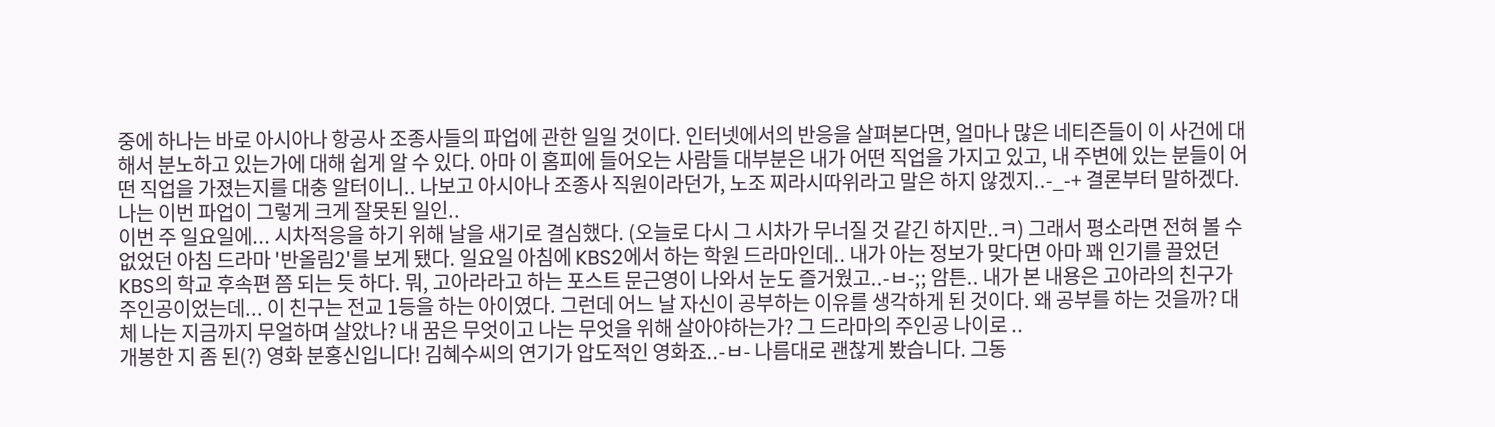중에 하나는 바로 아시아나 항공사 조종사들의 파업에 관한 일일 것이다. 인터넷에서의 반응을 살펴본다면, 얼마나 많은 네티즌들이 이 사건에 대해서 분노하고 있는가에 대해 쉽게 알 수 있다. 아마 이 홈피에 들어오는 사람들 대부분은 내가 어떤 직업을 가지고 있고, 내 주변에 있는 분들이 어떤 직업을 가졌는지를 대충 알터이니.. 나보고 아시아나 조종사 직원이라던가, 노조 찌라시따위라고 말은 하지 않겠지..-_-+ 결론부터 말하겠다. 나는 이번 파업이 그렇게 크게 잘못된 일인..
이번 주 일요일에... 시차적응을 하기 위해 날을 새기로 결심했다. (오늘로 다시 그 시차가 무너질 것 같긴 하지만..ㅋ) 그래서 평소라면 전혀 볼 수 없었던 아침 드라마 '반올림2'를 보게 됐다. 일요일 아침에 KBS2에서 하는 학원 드라마인데.. 내가 아는 정보가 맞다면 아마 꽤 인기를 끌었던 KBS의 학교 후속편 쯤 되는 듯 하다. 뭐, 고아라라고 하는 포스트 문근영이 나와서 눈도 즐거웠고..-ㅂ-;; 암튼.. 내가 본 내용은 고아라의 친구가 주인공이었는데... 이 친구는 전교 1등을 하는 아이였다. 그런데 어느 날 자신이 공부하는 이유를 생각하게 된 것이다. 왜 공부를 하는 것을까? 대체 나는 지금까지 무얼하며 살았나? 내 꿈은 무엇이고 나는 무엇을 위해 살아야하는가? 그 드라마의 주인공 나이로 ..
개봉한 지 좀 된(?) 영화 분홍신입니다! 김혜수씨의 연기가 압도적인 영화죠..-ㅂ- 나름대로 괜찮게 봤습니다. 그동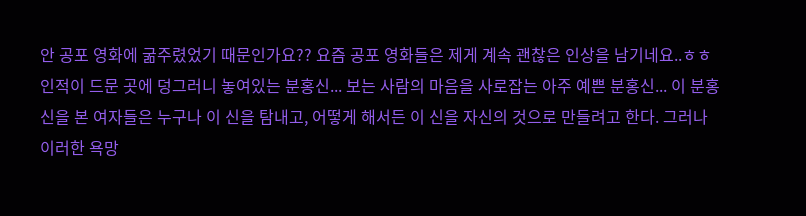안 공포 영화에 굶주렸었기 때문인가요?? 요즘 공포 영화들은 제게 계속 괜찮은 인상을 남기네요..ㅎㅎ
인적이 드문 곳에 덩그러니 놓여있는 분홍신... 보는 사람의 마음을 사로잡는 아주 예쁜 분홍신... 이 분홍신을 본 여자들은 누구나 이 신을 탐내고, 어떻게 해서든 이 신을 자신의 것으로 만들려고 한다. 그러나 이러한 욕망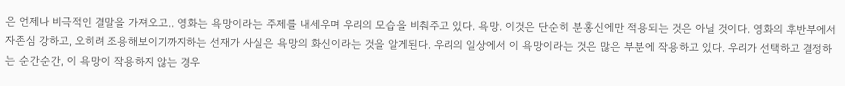은 언제나 비극적인 결말을 가져오고.. 영화는 욕망이라는 주제를 내세우며 우리의 모습을 비춰주고 있다. 욕망. 이것은 단순히 분홍신에만 적용되는 것은 아닐 것이다. 영화의 후반부에서 자존심 강하고, 오히려 조용해보이기까지하는 선재가 사실은 욕망의 화신이라는 것을 알게된다. 우리의 일상에서 이 욕망이라는 것은 많은 부분에 작용하고 있다. 우리가 선택하고 결정하는 순간순간, 이 욕망이 작용하지 않는 경우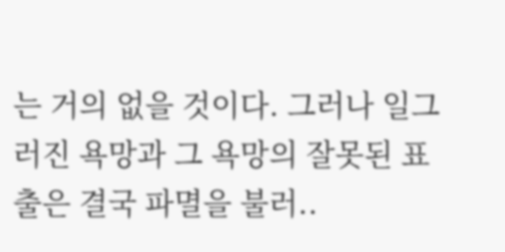는 거의 없을 것이다. 그러나 일그러진 욕망과 그 욕망의 잘못된 표출은 결국 파멸을 불러..